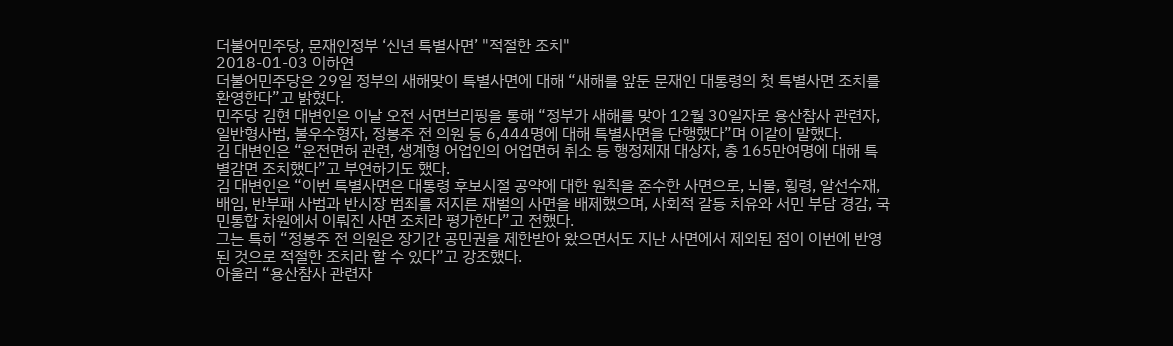더불어민주당, 문재인정부 ‘신년 특별사면’ "적절한 조치"
2018-01-03 이하연
더불어민주당은 29일 정부의 새해맞이 특별사면에 대해 “새해를 앞둔 문재인 대통령의 첫 특별사면 조치를 환영한다”고 밝혔다.
민주당 김현 대변인은 이날 오전 서면브리핑을 통해 “정부가 새해를 맞아 12월 30일자로 용산참사 관련자, 일반형사범, 불우수형자, 정봉주 전 의원 등 6,444명에 대해 특별사면을 단행했다”며 이같이 말했다.
김 대변인은 “운전면허 관련, 생계형 어업인의 어업면허 취소 등 행정제재 대상자, 총 165만여명에 대해 특별감면 조치했다”고 부연하기도 했다.
김 대변인은 “이번 특별사면은 대통령 후보시절 공약에 대한 원칙을 준수한 사면으로, 뇌물, 횡령, 알선수재, 배임, 반부패 사범과 반시장 범죄를 저지른 재벌의 사면을 배제했으며, 사회적 갈등 치유와 서민 부담 경감, 국민통합 차원에서 이뤄진 사면 조치라 평가한다”고 전했다.
그는 특히 “정봉주 전 의원은 장기간 공민권을 제한받아 왔으면서도 지난 사면에서 제외된 점이 이번에 반영된 것으로 적절한 조치라 할 수 있다”고 강조했다.
아울러 “용산참사 관련자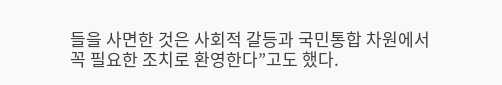들을 사면한 것은 사회적 갈등과 국민통합 차원에서 꼭 필요한 조치로 환영한다”고도 했다.